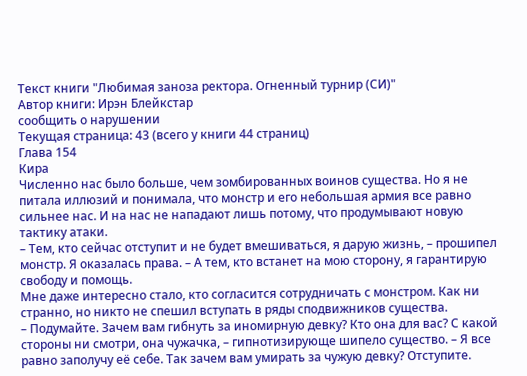Текст книги "Любимая заноза ректора. Огненный турнир (СИ)"
Автор книги: Ирэн Блейкстар
сообщить о нарушении
Текущая страница: 43 (всего у книги 44 страниц)
Глава 154
Кира
Численно нас было больше, чем зомбированных воинов существа. Но я не питала иллюзий и понимала, что монстр и его небольшая армия все равно сильнее нас. И на нас не нападают лишь потому, что продумывают новую тактику атаки.
– Тем, кто сейчас отступит и не будет вмешиваться, я дарую жизнь, – прошипел монстр. Я оказалась права. – А тем, кто встанет на мою сторону, я гарантирую свободу и помощь.
Мне даже интересно стало, кто согласится сотрудничать с монстром. Как ни странно, но никто не спешил вступать в ряды сподвижников существа.
– Подумайте. Зачем вам гибнуть за иномирную девку? Кто она для вас? С какой стороны ни смотри, она чужачка, – гипнотизирующе шипело существо. – Я все равно заполучу её себе. Так зачем вам умирать за чужую девку? Отступите.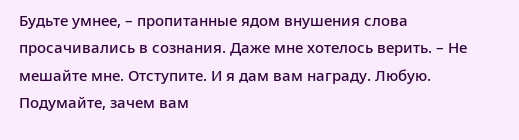Будьте умнее, – пропитанные ядом внушения слова просачивались в сознания. Даже мне хотелось верить. – Не мешайте мне. Отступите. И я дам вам награду. Любую. Подумайте, зачем вам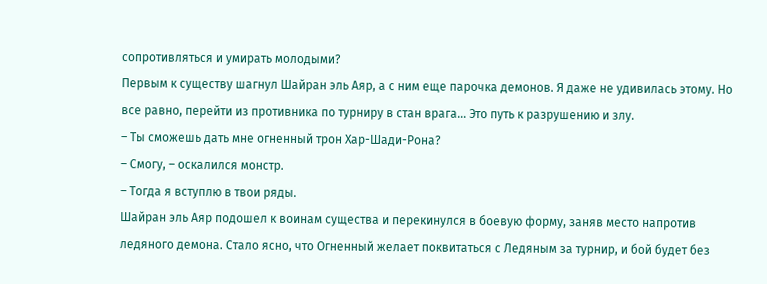сопротивляться и умирать молодыми?
Первым к существу шагнул Шайран эль Аяр, а с ним еще парочка демонов. Я даже не удивилась этому. Но все равно, перейти из противника по турниру в стан врага… Это путь к разрушению и злу.
– Ты сможешь дать мне огненный трон Хар-Шади-Рона?
– Смогу, – оскалился монстр.
– Тогда я вступлю в твои ряды.
Шайран эль Аяр подошел к воинам существа и перекинулся в боевую форму, заняв место напротив ледяного демона. Стало ясно, что Огненный желает поквитаться с Ледяным за турнир, и бой будет без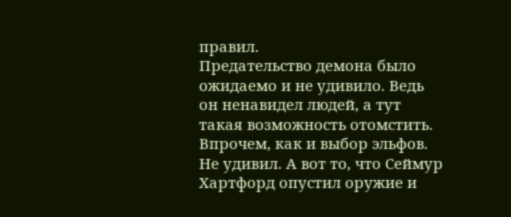правил.
Предательство демона было ожидаемо и не удивило. Ведь он ненавидел людей, а тут такая возможность отомстить. Впрочем, как и выбор эльфов. Не удивил. А вот то, что Сеймур Хартфорд опустил оружие и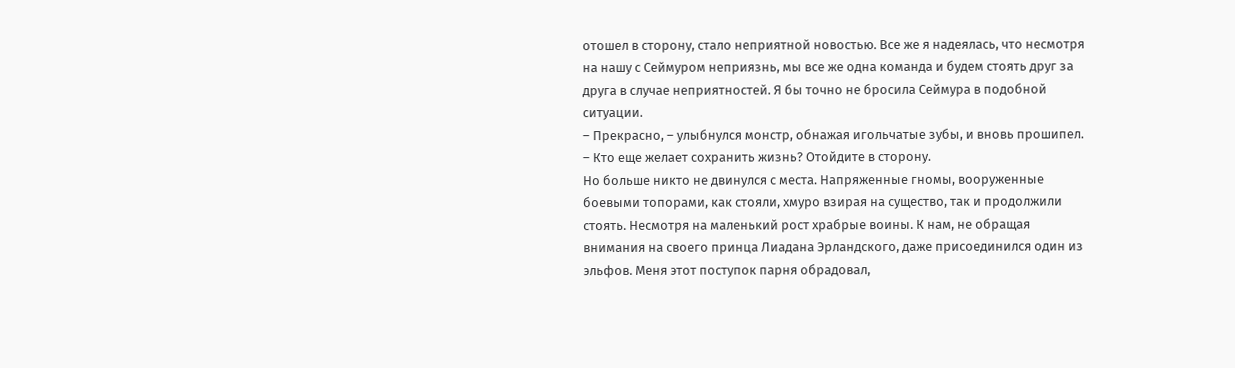отошел в сторону, стало неприятной новостью. Все же я надеялась, что несмотря на нашу с Сеймуром неприязнь, мы все же одна команда и будем стоять друг за друга в случае неприятностей. Я бы точно не бросила Сеймура в подобной ситуации.
– Прекрасно, – улыбнулся монстр, обнажая игольчатые зубы, и вновь прошипел. – Кто еще желает сохранить жизнь? Отойдите в сторону.
Но больше никто не двинулся с места. Напряженные гномы, вооруженные боевыми топорами, как стояли, хмуро взирая на существо, так и продолжили стоять. Несмотря на маленький рост храбрые воины. К нам, не обращая внимания на своего принца Лиадана Эрландского, даже присоединился один из эльфов. Меня этот поступок парня обрадовал,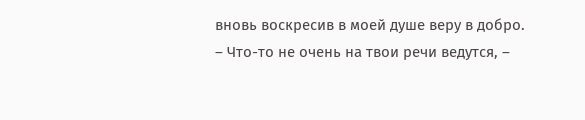вновь воскресив в моей душе веру в добро.
– Что-то не очень на твои речи ведутся, –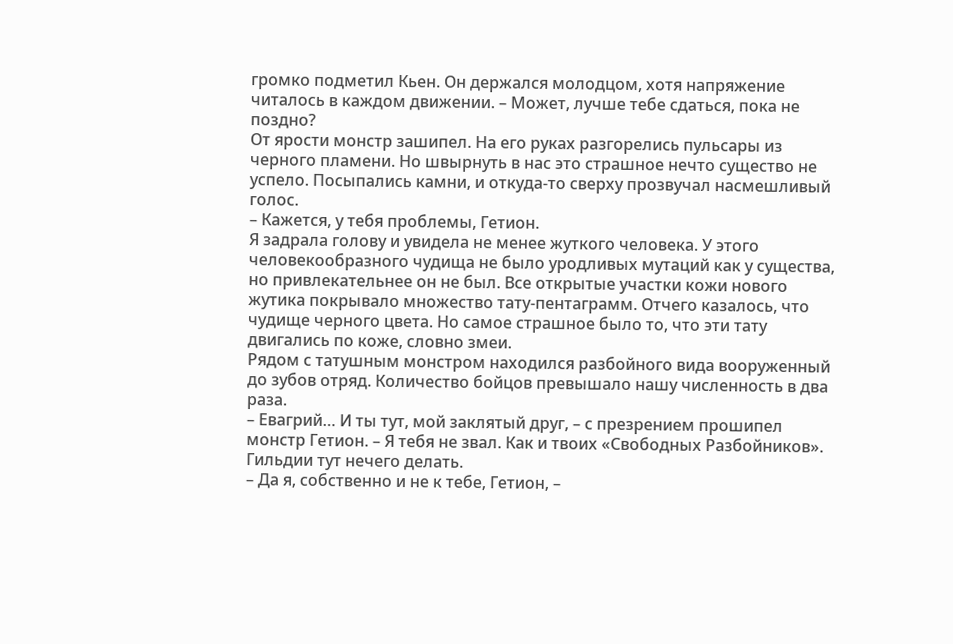громко подметил Кьен. Он держался молодцом, хотя напряжение читалось в каждом движении. – Может, лучше тебе сдаться, пока не поздно?
От ярости монстр зашипел. На его руках разгорелись пульсары из черного пламени. Но швырнуть в нас это страшное нечто существо не успело. Посыпались камни, и откуда-то сверху прозвучал насмешливый голос.
– Кажется, у тебя проблемы, Гетион.
Я задрала голову и увидела не менее жуткого человека. У этого человекообразного чудища не было уродливых мутаций как у существа, но привлекательнее он не был. Все открытые участки кожи нового жутика покрывало множество тату-пентаграмм. Отчего казалось, что чудище черного цвета. Но самое страшное было то, что эти тату двигались по коже, словно змеи.
Рядом с татушным монстром находился разбойного вида вооруженный до зубов отряд. Количество бойцов превышало нашу численность в два раза.
– Евагрий… И ты тут, мой заклятый друг, – с презрением прошипел монстр Гетион. – Я тебя не звал. Как и твоих «Свободных Разбойников». Гильдии тут нечего делать.
– Да я, собственно и не к тебе, Гетион, –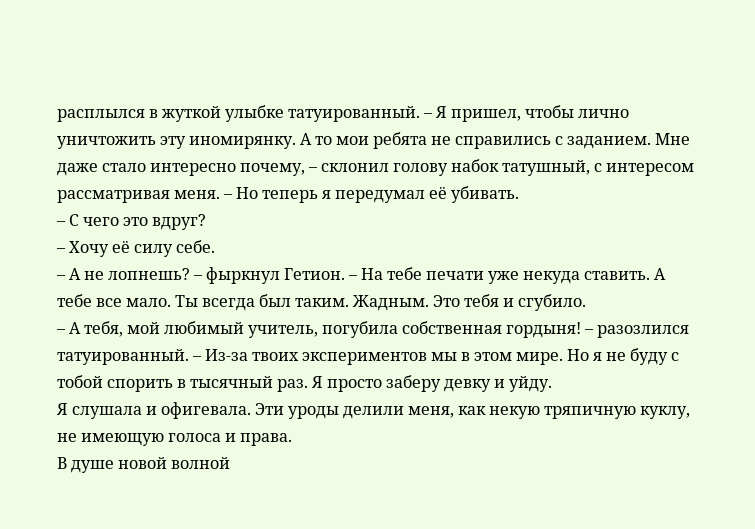расплылся в жуткой улыбке татуированный. – Я пришел, чтобы лично уничтожить эту иномирянку. А то мои ребята не справились с заданием. Мне даже стало интересно почему, – склонил голову набок татушный, с интересом рассматривая меня. – Но теперь я передумал её убивать.
– С чего это вдруг?
– Хочу её силу себе.
– А не лопнешь? – фыркнул Гетион. – На тебе печати уже некуда ставить. А тебе все мало. Ты всегда был таким. Жадным. Это тебя и сгубило.
– А тебя, мой любимый учитель, погубила собственная гордыня! – разозлился татуированный. – Из-за твоих экспериментов мы в этом мире. Но я не буду с тобой спорить в тысячный раз. Я просто заберу девку и уйду.
Я слушала и офигевала. Эти уроды делили меня, как некую тряпичную куклу, не имеющую голоса и права.
В душе новой волной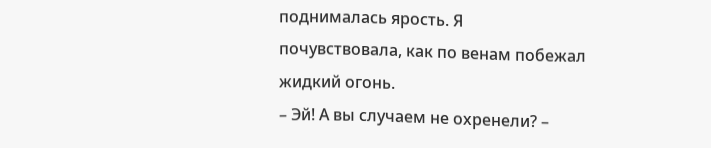поднималась ярость. Я почувствовала, как по венам побежал жидкий огонь.
– Эй! А вы случаем не охренели? –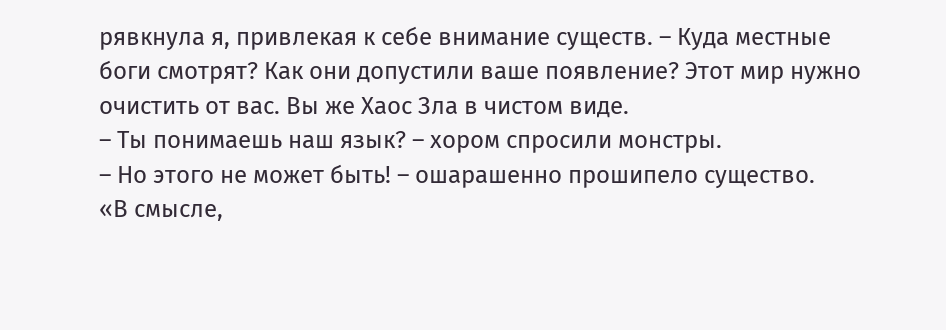рявкнула я, привлекая к себе внимание существ. – Куда местные боги смотрят? Как они допустили ваше появление? Этот мир нужно очистить от вас. Вы же Хаос Зла в чистом виде.
– Ты понимаешь наш язык? – хором спросили монстры.
– Но этого не может быть! – ошарашенно прошипело существо.
«В смысле,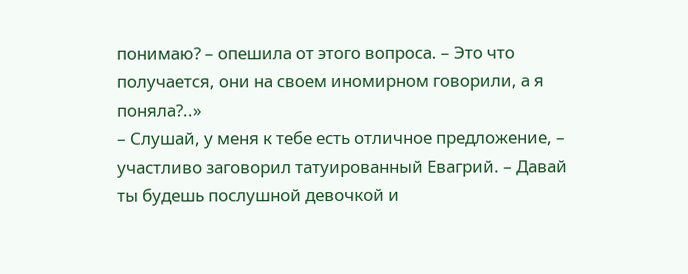понимаю? – опешила от этого вопроса. – Это что получается, они на своем иномирном говорили, а я поняла?..»
– Слушай, у меня к тебе есть отличное предложение, – участливо заговорил татуированный Евагрий. – Давай ты будешь послушной девочкой и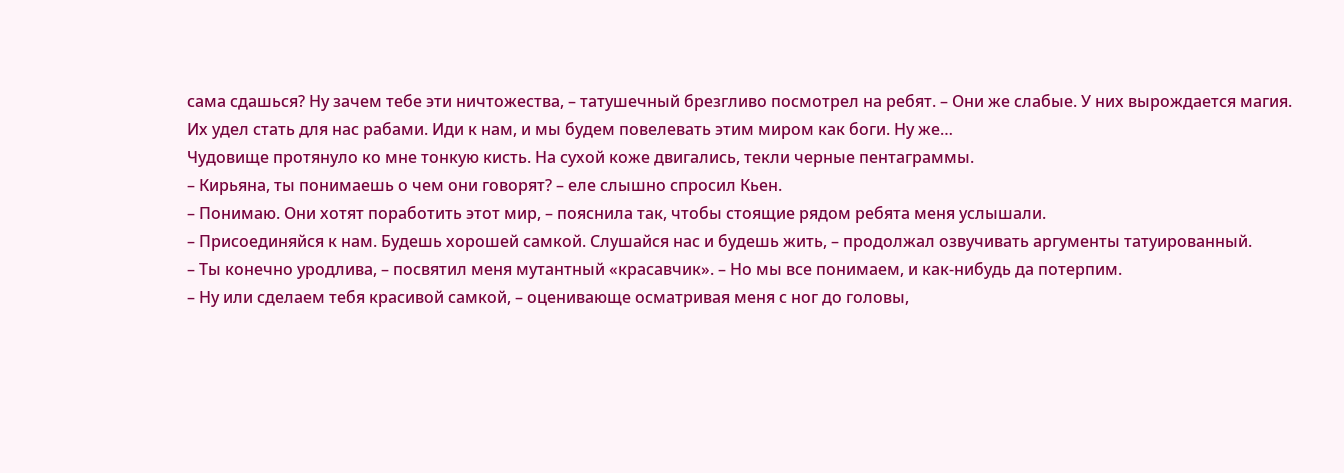сама сдашься? Ну зачем тебе эти ничтожества, – татушечный брезгливо посмотрел на ребят. – Они же слабые. У них вырождается магия. Их удел стать для нас рабами. Иди к нам, и мы будем повелевать этим миром как боги. Ну же…
Чудовище протянуло ко мне тонкую кисть. На сухой коже двигались, текли черные пентаграммы.
– Кирьяна, ты понимаешь о чем они говорят? – еле слышно спросил Кьен.
– Понимаю. Они хотят поработить этот мир, – пояснила так, чтобы стоящие рядом ребята меня услышали.
– Присоединяйся к нам. Будешь хорошей самкой. Слушайся нас и будешь жить, – продолжал озвучивать аргументы татуированный.
– Ты конечно уродлива, – посвятил меня мутантный «красавчик». – Но мы все понимаем, и как-нибудь да потерпим.
– Ну или сделаем тебя красивой самкой, – оценивающе осматривая меня с ног до головы,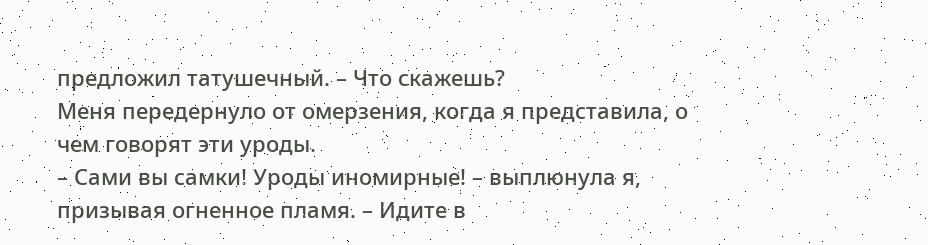предложил татушечный. – Что скажешь?
Меня передернуло от омерзения, когда я представила, о чем говорят эти уроды.
– Сами вы самки! Уроды иномирные! – выплюнула я, призывая огненное пламя. – Идите в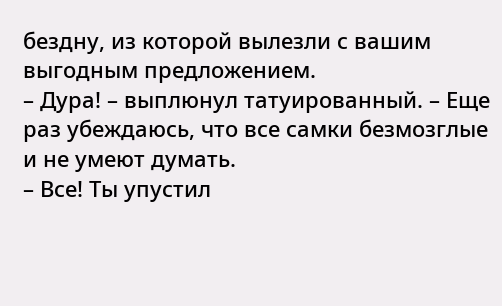бездну, из которой вылезли с вашим выгодным предложением.
– Дура! – выплюнул татуированный. – Еще раз убеждаюсь, что все самки безмозглые и не умеют думать.
– Все! Ты упустил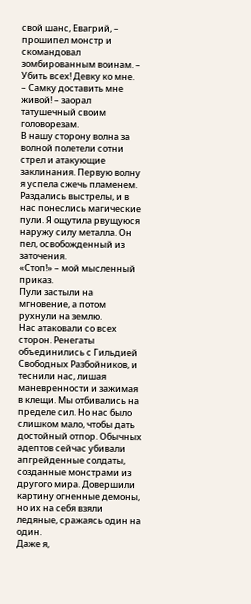свой шанс, Евагрий, – прошипел монстр и скомандовал зомбированным воинам. – Убить всех! Девку ко мне.
– Самку доставить мне живой! – заорал татушечный своим головорезам.
В нашу сторону волна за волной полетели сотни стрел и атакующие заклинания. Первую волну я успела сжечь пламенем.
Раздались выстрелы, и в нас понеслись магические пули. Я ощутила рвущуюся наружу силу металла. Он пел, освобожденный из заточения.
«Стоп!» – мой мысленный приказ.
Пули застыли на мгновение, а потом рухнули на землю.
Нас атаковали со всех сторон. Ренегаты объединились с Гильдией Свободных Разбойников, и теснили нас, лишая маневренности и зажимая в клещи. Мы отбивались на пределе сил. Но нас было слишком мало, чтобы дать достойный отпор. Обычных адептов сейчас убивали апгрейденные солдаты, созданные монстрами из другого мира. Довершили картину огненные демоны, но их на себя взяли ледяные, сражаясь один на один.
Даже я,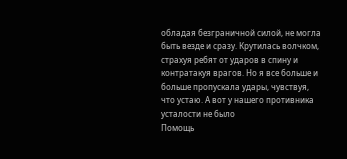обладая безграничной силой, не могла быть везде и сразу. Крутилась волчком, страхуя ребят от ударов в спину и контратакуя врагов. Но я все больше и больше пропускала удары, чувствуя, что устаю. А вот у нашего противника усталости не было
Помощь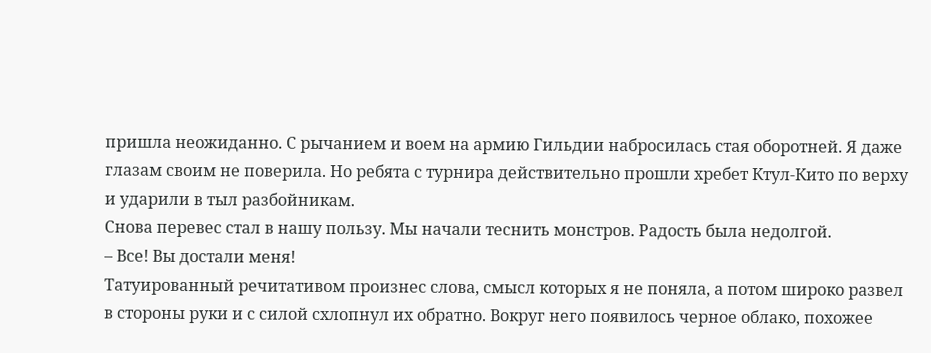пришла неожиданно. С рычанием и воем на армию Гильдии набросилась стая оборотней. Я даже глазам своим не поверила. Но ребята с турнира действительно прошли хребет Ктул-Кито по верху и ударили в тыл разбойникам.
Снова перевес стал в нашу пользу. Мы начали теснить монстров. Радость была недолгой.
– Все! Вы достали меня!
Татуированный речитативом произнес слова, смысл которых я не поняла, а потом широко развел в стороны руки и с силой схлопнул их обратно. Вокруг него появилось черное облако, похожее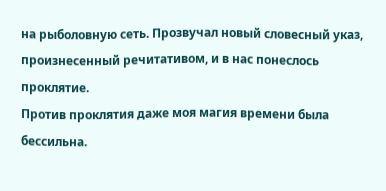на рыболовную сеть. Прозвучал новый словесный указ, произнесенный речитативом, и в нас понеслось проклятие.
Против проклятия даже моя магия времени была бессильна.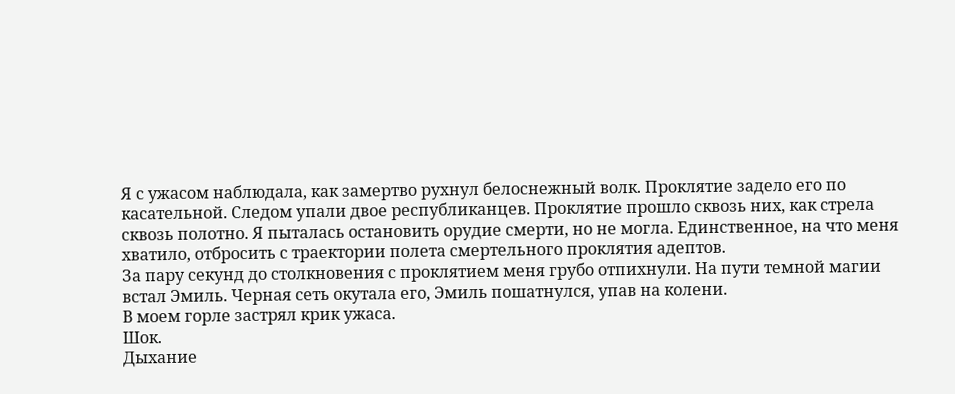Я с ужасом наблюдала, как замертво рухнул белоснежный волк. Проклятие задело его по касательной. Следом упали двое республиканцев. Проклятие прошло сквозь них, как стрела сквозь полотно. Я пыталась остановить орудие смерти, но не могла. Единственное, на что меня хватило, отбросить с траектории полета смертельного проклятия адептов.
За пару секунд до столкновения с проклятием меня грубо отпихнули. На пути темной магии встал Эмиль. Черная сеть окутала его, Эмиль пошатнулся, упав на колени.
В моем горле застрял крик ужаса.
Шок.
Дыхание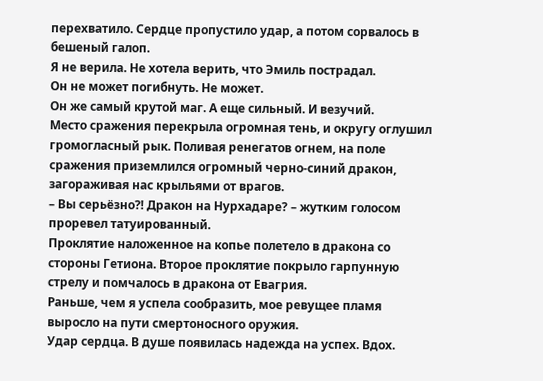перехватило. Сердце пропустило удар, а потом сорвалось в бешеный галоп.
Я не верила. Не хотела верить, что Эмиль пострадал.
Он не может погибнуть. Не может.
Он же самый крутой маг. А еще сильный. И везучий.
Место сражения перекрыла огромная тень, и округу оглушил громогласный рык. Поливая ренегатов огнем, на поле сражения приземлился огромный черно-синий дракон, загораживая нас крыльями от врагов.
– Вы серьёзно⁈ Дракон на Нурхадаре? – жутким голосом проревел татуированный.
Проклятие наложенное на копье полетело в дракона со стороны Гетиона. Второе проклятие покрыло гарпунную стрелу и помчалось в дракона от Евагрия.
Раньше, чем я успела сообразить, мое ревущее пламя выросло на пути смертоносного оружия.
Удар сердца. В душе появилась надежда на успех. Вдох.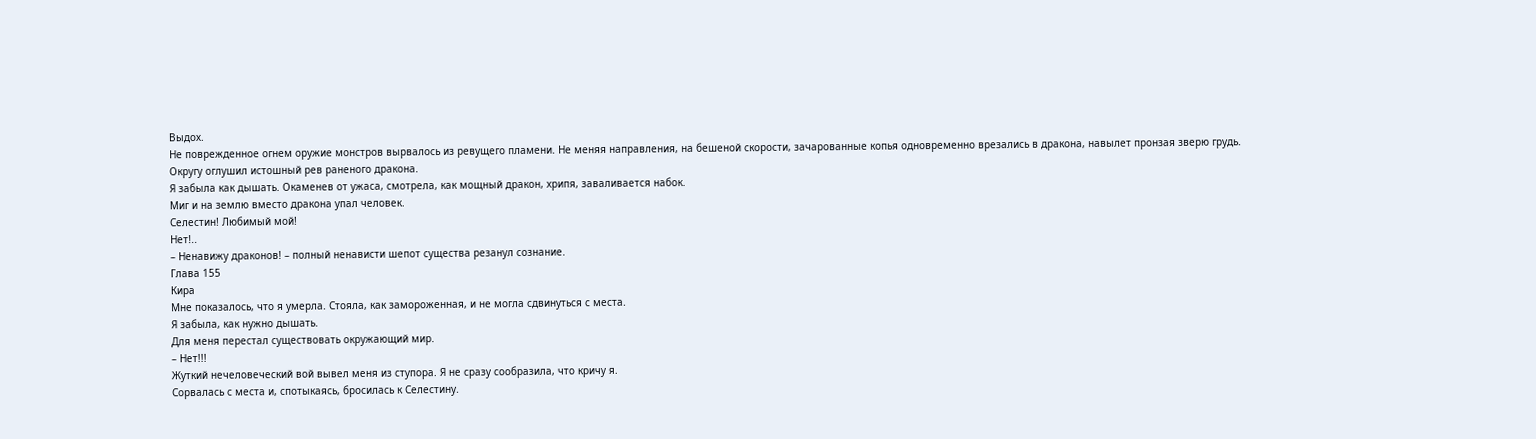Выдох.
Не поврежденное огнем оружие монстров вырвалось из ревущего пламени. Не меняя направления, на бешеной скорости, зачарованные копья одновременно врезались в дракона, навылет пронзая зверю грудь.
Округу оглушил истошный рев раненого дракона.
Я забыла как дышать. Окаменев от ужаса, смотрела, как мощный дракон, хрипя, заваливается набок.
Миг и на землю вместо дракона упал человек.
Селестин! Любимый мой!
Нет!..
– Ненавижу драконов! – полный ненависти шепот существа резанул сознание.
Глава 155
Кира
Мне показалось, что я умерла. Стояла, как замороженная, и не могла сдвинуться с места.
Я забыла, как нужно дышать.
Для меня перестал существовать окружающий мир.
– Нет!!!
Жуткий нечеловеческий вой вывел меня из ступора. Я не сразу сообразила, что кричу я.
Сорвалась с места и, спотыкаясь, бросилась к Селестину.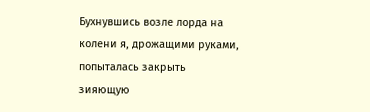Бухнувшись возле лорда на колени я, дрожащими руками, попыталась закрыть зияющую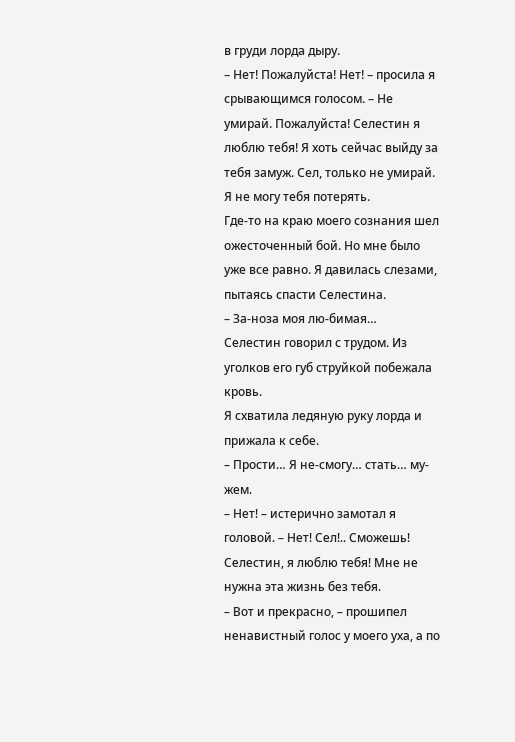в груди лорда дыру.
– Нет! Пожалуйста! Нет! – просила я срывающимся голосом. – Не умирай. Пожалуйста! Селестин я люблю тебя! Я хоть сейчас выйду за тебя замуж. Сел, только не умирай. Я не могу тебя потерять.
Где-то на краю моего сознания шел ожесточенный бой. Но мне было уже все равно. Я давилась слезами, пытаясь спасти Селестина.
– За-ноза моя лю-бимая…
Селестин говорил с трудом. Из уголков его губ струйкой побежала кровь.
Я схватила ледяную руку лорда и прижала к себе.
– Прости… Я не-смогу… стать… му-жем.
– Нет! – истерично замотал я головой. – Нет! Сел!.. Сможешь! Селестин, я люблю тебя! Мне не нужна эта жизнь без тебя.
– Вот и прекрасно, – прошипел ненавистный голос у моего уха, а по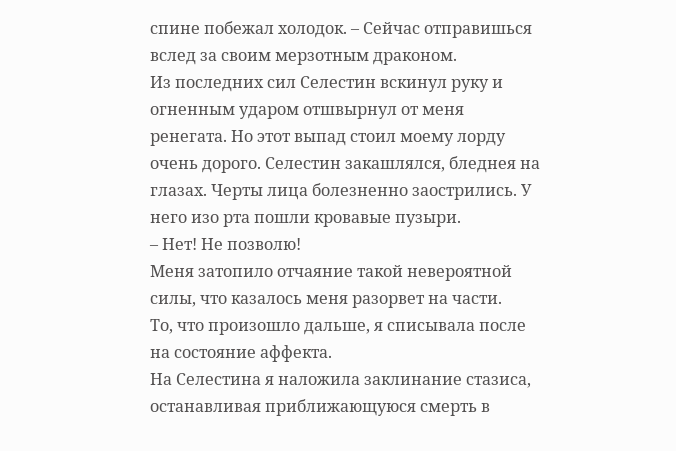спине побежал холодок. – Сейчас отправишься вслед за своим мерзотным драконом.
Из последних сил Селестин вскинул руку и огненным ударом отшвырнул от меня ренегата. Но этот выпад стоил моему лорду очень дорого. Селестин закашлялся, бледнея на глазах. Черты лица болезненно заострились. У него изо рта пошли кровавые пузыри.
– Нет! Не позволю!
Меня затопило отчаяние такой невероятной силы, что казалось меня разорвет на части.
То, что произошло дальше, я списывала после на состояние аффекта.
На Селестина я наложила заклинание стазиса, останавливая приближающуюся смерть в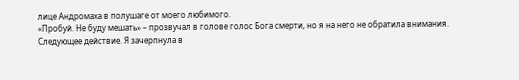лице Андромаха в полушаге от моего любимого.
«Пробуй. Не буду мешать» – прозвучал в голове голос Бога смерти, но я на него не обратила внимания.
Следующее действие. Я зачерпнула в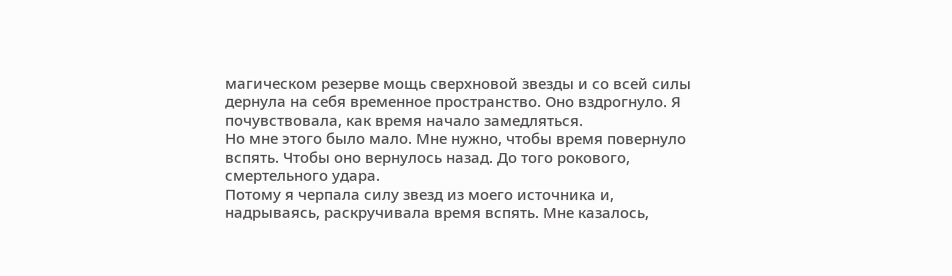магическом резерве мощь сверхновой звезды и со всей силы дернула на себя временное пространство. Оно вздрогнуло. Я почувствовала, как время начало замедляться.
Но мне этого было мало. Мне нужно, чтобы время повернуло вспять. Чтобы оно вернулось назад. До того рокового, смертельного удара.
Потому я черпала силу звезд из моего источника и, надрываясь, раскручивала время вспять. Мне казалось,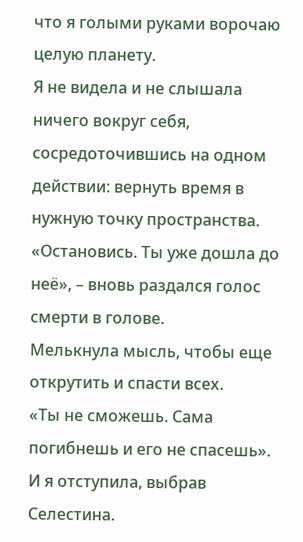что я голыми руками ворочаю целую планету.
Я не видела и не слышала ничего вокруг себя, сосредоточившись на одном действии: вернуть время в нужную точку пространства.
«Остановись. Ты уже дошла до неё», – вновь раздался голос смерти в голове.
Мелькнула мысль, чтобы еще открутить и спасти всех.
«Ты не сможешь. Сама погибнешь и его не спасешь».
И я отступила, выбрав Селестина.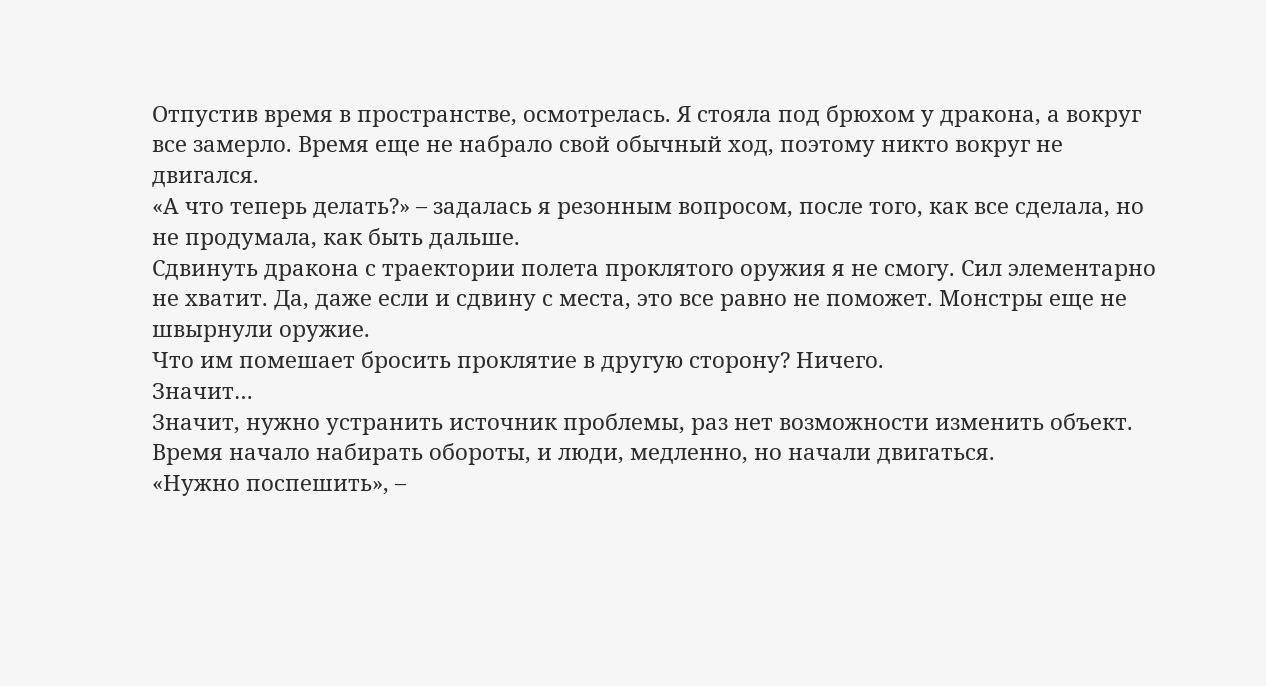Отпустив время в пространстве, осмотрелась. Я стояла под брюхом у дракона, а вокруг все замерло. Время еще не набрало свой обычный ход, поэтому никто вокруг не двигался.
«А что теперь делать?» – задалась я резонным вопросом, после того, как все сделала, но не продумала, как быть дальше.
Сдвинуть дракона с траектории полета проклятого оружия я не смогу. Сил элементарно не хватит. Да, даже если и сдвину с места, это все равно не поможет. Монстры еще не швырнули оружие.
Что им помешает бросить проклятие в другую сторону? Ничего.
Значит…
Значит, нужно устранить источник проблемы, раз нет возможности изменить объект.
Время начало набирать обороты, и люди, медленно, но начали двигаться.
«Нужно поспешить», –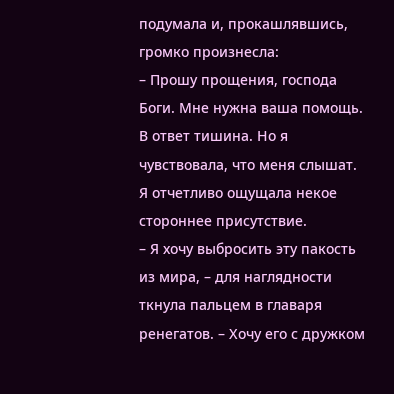подумала и, прокашлявшись, громко произнесла:
– Прошу прощения, господа Боги. Мне нужна ваша помощь.
В ответ тишина. Но я чувствовала, что меня слышат. Я отчетливо ощущала некое стороннее присутствие.
– Я хочу выбросить эту пакость из мира, – для наглядности ткнула пальцем в главаря ренегатов. – Хочу его с дружком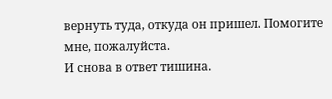вернуть туда, откуда он пришел. Помогите мне, пожалуйста.
И снова в ответ тишина.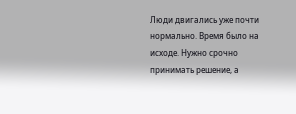Люди двигались уже почти нормально. Время было на исходе. Нужно срочно принимать решение, а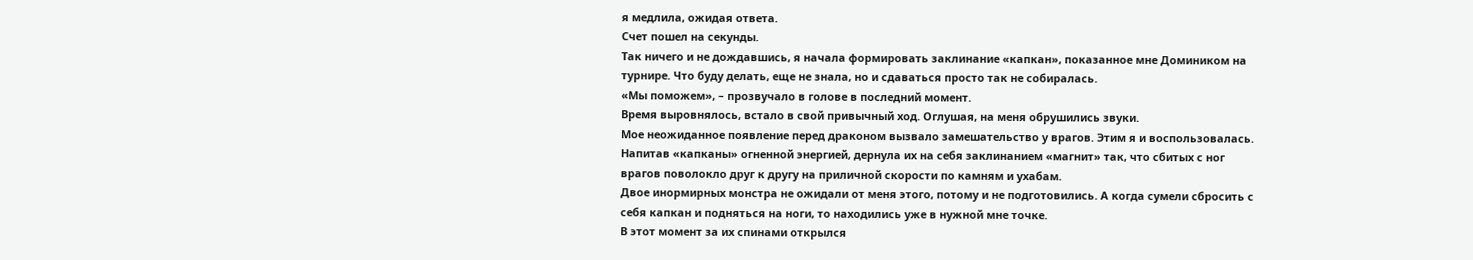я медлила, ожидая ответа.
Счет пошел на секунды.
Так ничего и не дождавшись, я начала формировать заклинание «капкан», показанное мне Домиником на турнире. Что буду делать, еще не знала, но и сдаваться просто так не собиралась.
«Мы поможем», – прозвучало в голове в последний момент.
Время выровнялось, встало в свой привычный ход. Оглушая, на меня обрушились звуки.
Мое неожиданное появление перед драконом вызвало замешательство у врагов. Этим я и воспользовалась. Напитав «капканы» огненной энергией, дернула их на себя заклинанием «магнит» так, что сбитых с ног врагов поволокло друг к другу на приличной скорости по камням и ухабам.
Двое инормирных монстра не ожидали от меня этого, потому и не подготовились. А когда сумели сбросить с себя капкан и подняться на ноги, то находились уже в нужной мне точке.
В этот момент за их спинами открылся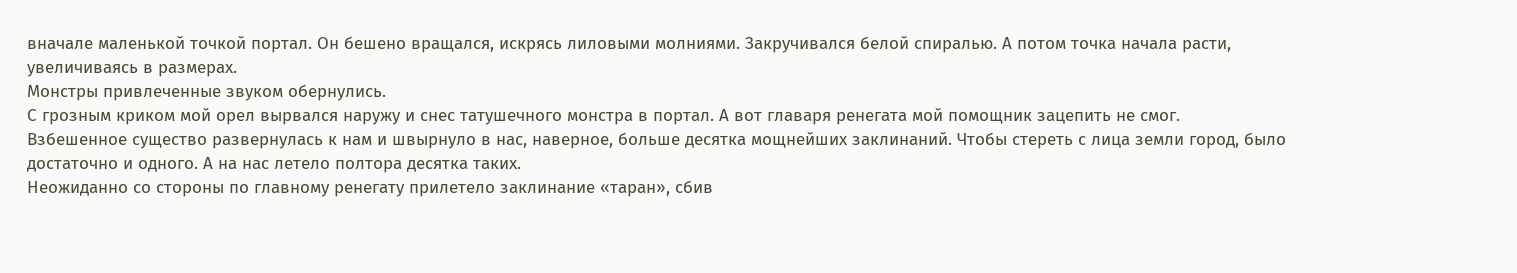вначале маленькой точкой портал. Он бешено вращался, искрясь лиловыми молниями. Закручивался белой спиралью. А потом точка начала расти, увеличиваясь в размерах.
Монстры привлеченные звуком обернулись.
С грозным криком мой орел вырвался наружу и снес татушечного монстра в портал. А вот главаря ренегата мой помощник зацепить не смог.
Взбешенное существо развернулась к нам и швырнуло в нас, наверное, больше десятка мощнейших заклинаний. Чтобы стереть с лица земли город, было достаточно и одного. А на нас летело полтора десятка таких.
Неожиданно со стороны по главному ренегату прилетело заклинание «таран», сбив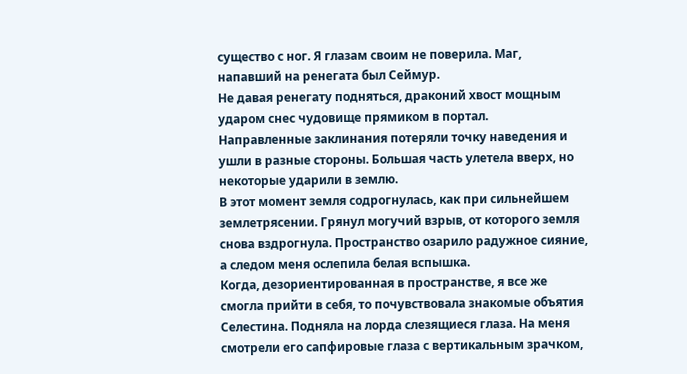существо с ног. Я глазам своим не поверила. Маг, напавший на ренегата был Сеймур.
Не давая ренегату подняться, драконий хвост мощным ударом снес чудовище прямиком в портал.
Направленные заклинания потеряли точку наведения и ушли в разные стороны. Большая часть улетела вверх, но некоторые ударили в землю.
В этот момент земля содрогнулась, как при сильнейшем землетрясении. Грянул могучий взрыв, от которого земля снова вздрогнула. Пространство озарило радужное сияние, а следом меня ослепила белая вспышка.
Когда, дезориентированная в пространстве, я все же смогла прийти в себя, то почувствовала знакомые объятия Селестина. Подняла на лорда слезящиеся глаза. На меня смотрели его сапфировые глаза с вертикальным зрачком,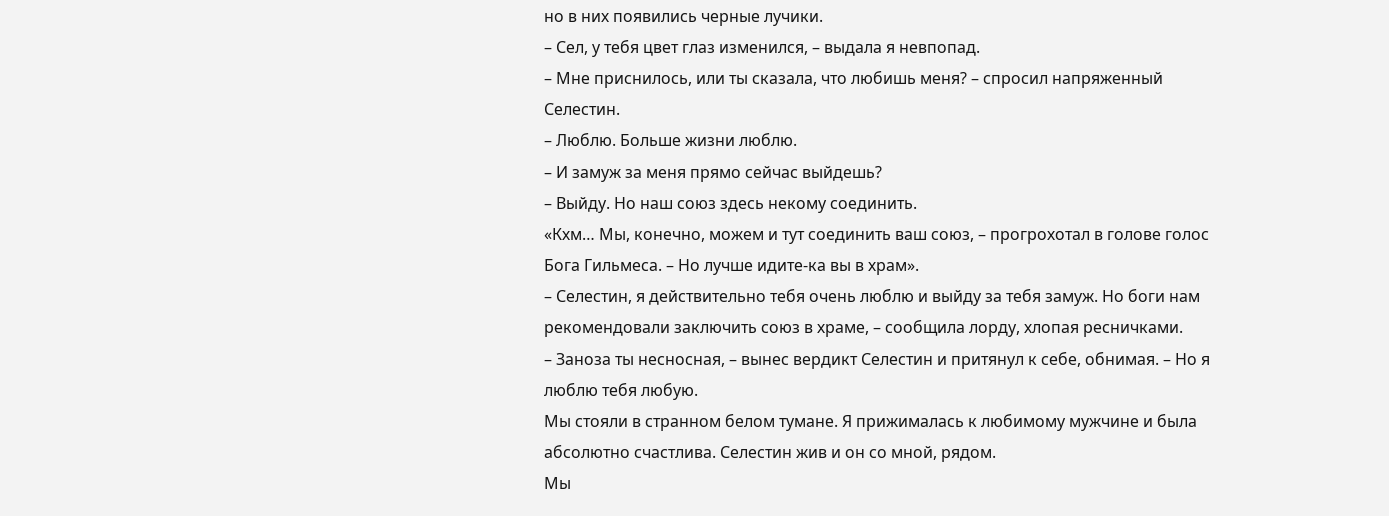но в них появились черные лучики.
– Сел, у тебя цвет глаз изменился, – выдала я невпопад.
– Мне приснилось, или ты сказала, что любишь меня? – спросил напряженный Селестин.
– Люблю. Больше жизни люблю.
– И замуж за меня прямо сейчас выйдешь?
– Выйду. Но наш союз здесь некому соединить.
«Кхм… Мы, конечно, можем и тут соединить ваш союз, – прогрохотал в голове голос Бога Гильмеса. – Но лучше идите-ка вы в храм».
– Селестин, я действительно тебя очень люблю и выйду за тебя замуж. Но боги нам рекомендовали заключить союз в храме, – сообщила лорду, хлопая ресничками.
– Заноза ты несносная, – вынес вердикт Селестин и притянул к себе, обнимая. – Но я люблю тебя любую.
Мы стояли в странном белом тумане. Я прижималась к любимому мужчине и была абсолютно счастлива. Селестин жив и он со мной, рядом.
Мы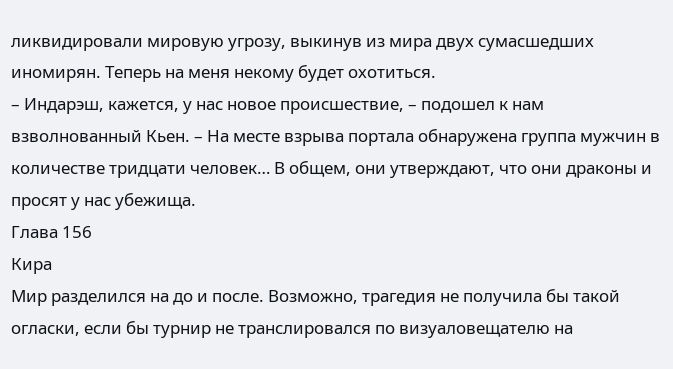ликвидировали мировую угрозу, выкинув из мира двух сумасшедших иномирян. Теперь на меня некому будет охотиться.
– Индарэш, кажется, у нас новое происшествие, – подошел к нам взволнованный Кьен. – На месте взрыва портала обнаружена группа мужчин в количестве тридцати человек… В общем, они утверждают, что они драконы и просят у нас убежища.
Глава 156
Кира
Мир разделился на до и после. Возможно, трагедия не получила бы такой огласки, если бы турнир не транслировался по визуаловещателю на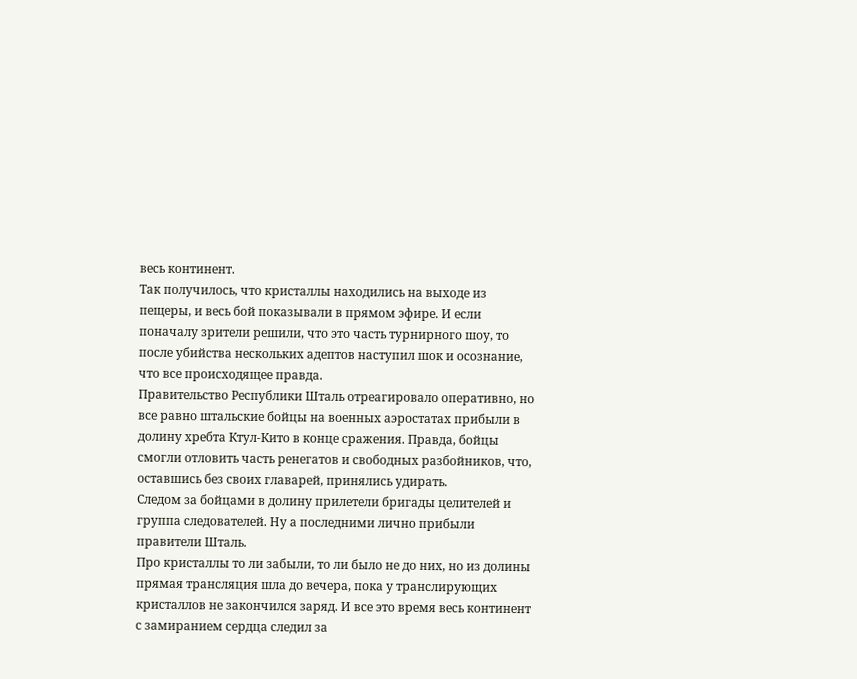весь континент.
Так получилось, что кристаллы находились на выходе из пещеры, и весь бой показывали в прямом эфире. И если поначалу зрители решили, что это часть турнирного шоу, то после убийства нескольких адептов наступил шок и осознание, что все происходящее правда.
Правительство Республики Шталь отреагировало оперативно, но все равно штальские бойцы на военных аэростатах прибыли в долину хребта Ктул-Кито в конце сражения. Правда, бойцы смогли отловить часть ренегатов и свободных разбойников, что, оставшись без своих главарей, принялись удирать.
Следом за бойцами в долину прилетели бригады целителей и группа следователей. Ну а последними лично прибыли правители Шталь.
Про кристаллы то ли забыли, то ли было не до них, но из долины прямая трансляция шла до вечера, пока у транслирующих кристаллов не закончился заряд. И все это время весь континент с замиранием сердца следил за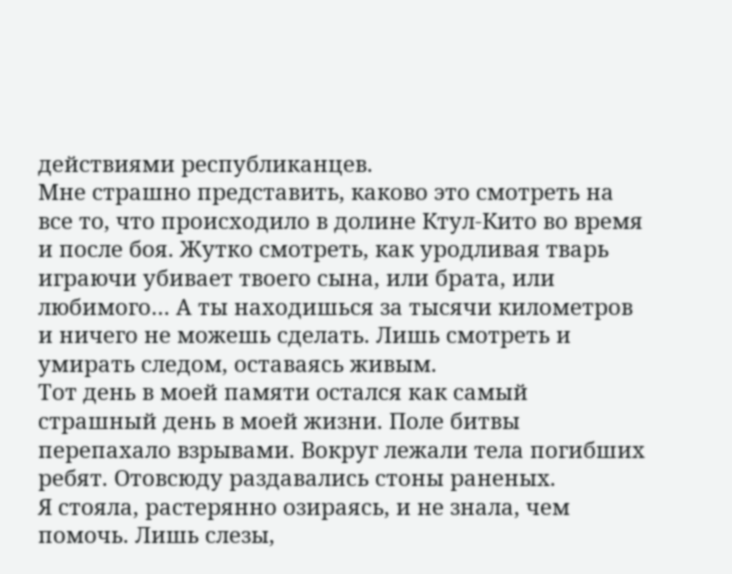действиями республиканцев.
Мне страшно представить, каково это смотреть на все то, что происходило в долине Ктул-Кито во время и после боя. Жутко смотреть, как уродливая тварь играючи убивает твоего сына, или брата, или любимого… А ты находишься за тысячи километров и ничего не можешь сделать. Лишь смотреть и умирать следом, оставаясь живым.
Тот день в моей памяти остался как самый страшный день в моей жизни. Поле битвы перепахало взрывами. Вокруг лежали тела погибших ребят. Отовсюду раздавались стоны раненых.
Я стояла, растерянно озираясь, и не знала, чем помочь. Лишь слезы,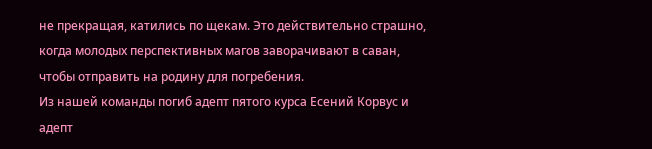не прекращая, катились по щекам. Это действительно страшно, когда молодых перспективных магов заворачивают в саван, чтобы отправить на родину для погребения.
Из нашей команды погиб адепт пятого курса Есений Корвус и адепт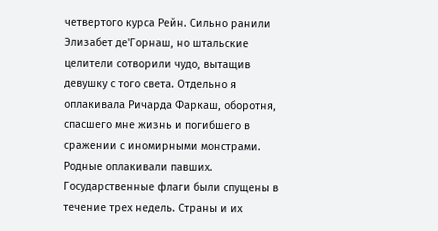четвертого курса Рейн. Сильно ранили Элизабет де'Горнаш, но штальские целители сотворили чудо, вытащив девушку с того света. Отдельно я оплакивала Ричарда Фаркаш, оборотня, спасшего мне жизнь и погибшего в сражении с иномирными монстрами.
Родные оплакивали павших. Государственные флаги были спущены в течение трех недель. Страны и их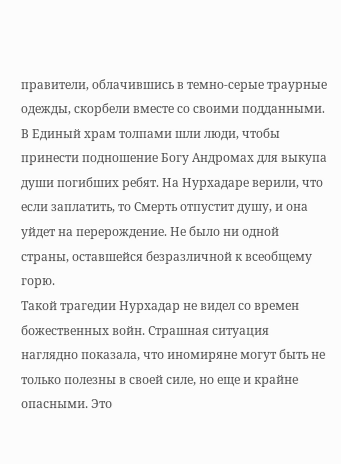правители, облачившись в темно-серые траурные одежды, скорбели вместе со своими подданными. В Единый храм толпами шли люди, чтобы принести подношение Богу Андромах для выкупа души погибших ребят. На Нурхадаре верили, что если заплатить, то Смерть отпустит душу, и она уйдет на перерождение. Не было ни одной страны, оставшейся безразличной к всеобщему горю.
Такой трагедии Нурхадар не видел со времен божественных войн. Страшная ситуация наглядно показала, что иномиряне могут быть не только полезны в своей силе, но еще и крайне опасными. Это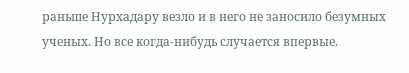раньше Нурхадару везло и в него не заносило безумных ученых. Но все когда-нибудь случается впервые.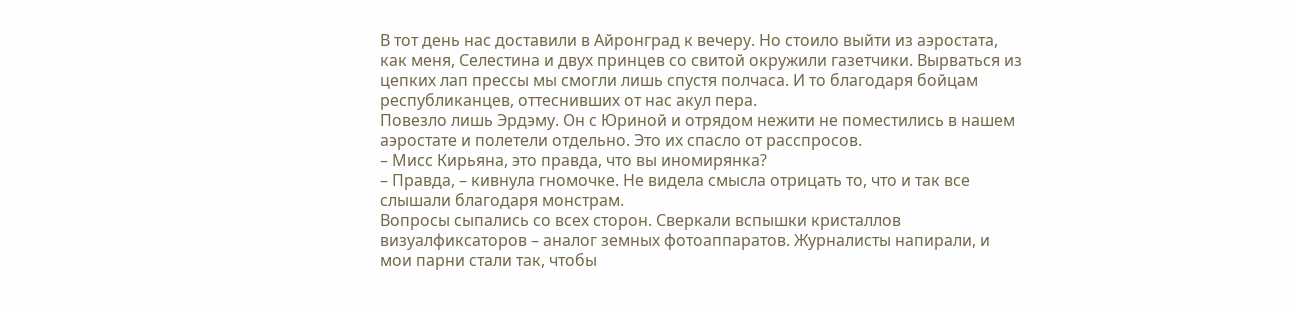В тот день нас доставили в Айронград к вечеру. Но стоило выйти из аэростата, как меня, Селестина и двух принцев со свитой окружили газетчики. Вырваться из цепких лап прессы мы смогли лишь спустя полчаса. И то благодаря бойцам республиканцев, оттеснивших от нас акул пера.
Повезло лишь Эрдэму. Он с Юриной и отрядом нежити не поместились в нашем аэростате и полетели отдельно. Это их спасло от расспросов.
– Мисс Кирьяна, это правда, что вы иномирянка?
– Правда, – кивнула гномочке. Не видела смысла отрицать то, что и так все слышали благодаря монстрам.
Вопросы сыпались со всех сторон. Сверкали вспышки кристаллов визуалфиксаторов – аналог земных фотоаппаратов. Журналисты напирали, и мои парни стали так, чтобы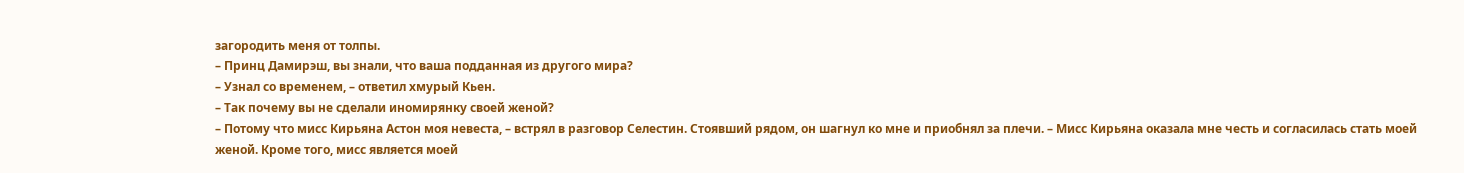загородить меня от толпы.
– Принц Дамирэш, вы знали, что ваша подданная из другого мира?
– Узнал со временем, – ответил хмурый Кьен.
– Так почему вы не сделали иномирянку своей женой?
– Потому что мисс Кирьяна Астон моя невеста, – встрял в разговор Селестин. Стоявший рядом, он шагнул ко мне и приобнял за плечи. – Мисс Кирьяна оказала мне честь и согласилась стать моей женой. Кроме того, мисс является моей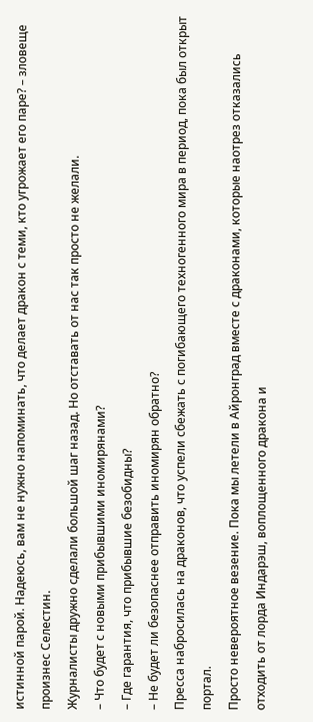истинной парой. Надеюсь, вам не нужно напоминать, что делает дракон с теми, кто угрожает его паре? – зловеще произнес Селестин.
Журналисты дружно сделали большой шаг назад. Но отставать от нас так просто не желали.
– Что будет с новыми прибывшими иномирянами?
– Где гарантия, что прибывшие безобидны?
– Не будет ли безопаснее отправить иномирян обратно?
Пресса набросилась на драконов, что успели сбежать с погибающего техногенного мира в период, пока был открыт портал.
Просто невероятное везение. Пока мы летели в Айронград вместе с драконами, которые наотрез отказались отходить от лорда Индарэш, воплощенного дракона и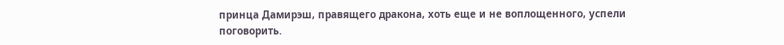принца Дамирэш, правящего дракона, хоть еще и не воплощенного, успели поговорить.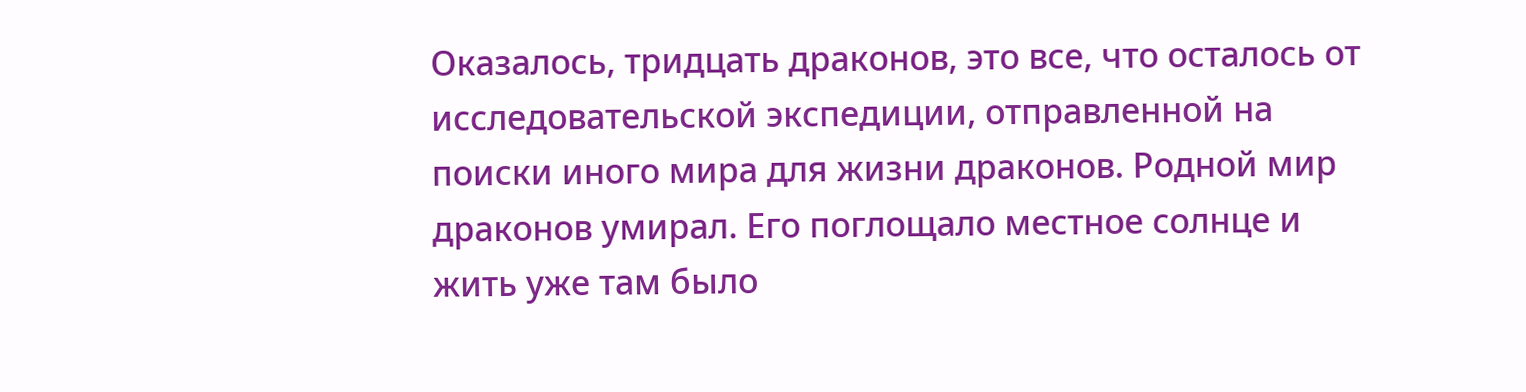Оказалось, тридцать драконов, это все, что осталось от исследовательской экспедиции, отправленной на поиски иного мира для жизни драконов. Родной мир драконов умирал. Его поглощало местное солнце и жить уже там было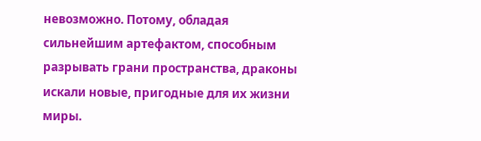невозможно. Потому, обладая сильнейшим артефактом, способным разрывать грани пространства, драконы искали новые, пригодные для их жизни миры.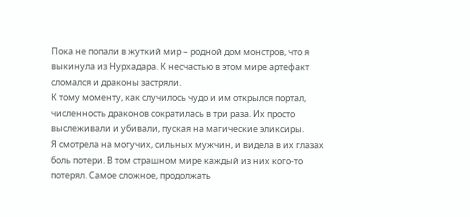Пока не попали в жуткий мир – родной дом монстров, что я выкинула из Нурхадара. К несчастью в этом мире артефакт сломался и драконы застряли.
К тому моменту, как случилось чудо и им открылся портал, численность драконов сократилась в три раза. Их просто выслеживали и убивали, пуская на магические эликсиры.
Я смотрела на могучих, сильных мужчин, и видела в их глазах боль потери. В том страшном мире каждый из них кого-то потерял. Самое сложное, продолжать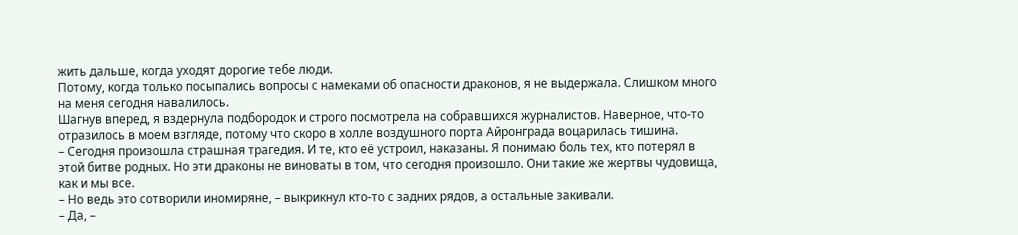жить дальше, когда уходят дорогие тебе люди.
Потому, когда только посыпались вопросы с намеками об опасности драконов, я не выдержала. Слишком много на меня сегодня навалилось.
Шагнув вперед, я вздернула подбородок и строго посмотрела на собравшихся журналистов. Наверное, что-то отразилось в моем взгляде, потому что скоро в холле воздушного порта Айронграда воцарилась тишина.
– Сегодня произошла страшная трагедия. И те, кто её устроил, наказаны. Я понимаю боль тех, кто потерял в этой битве родных. Но эти драконы не виноваты в том, что сегодня произошло. Они такие же жертвы чудовища, как и мы все.
– Но ведь это сотворили иномиряне, – выкрикнул кто-то с задних рядов, а остальные закивали.
– Да, –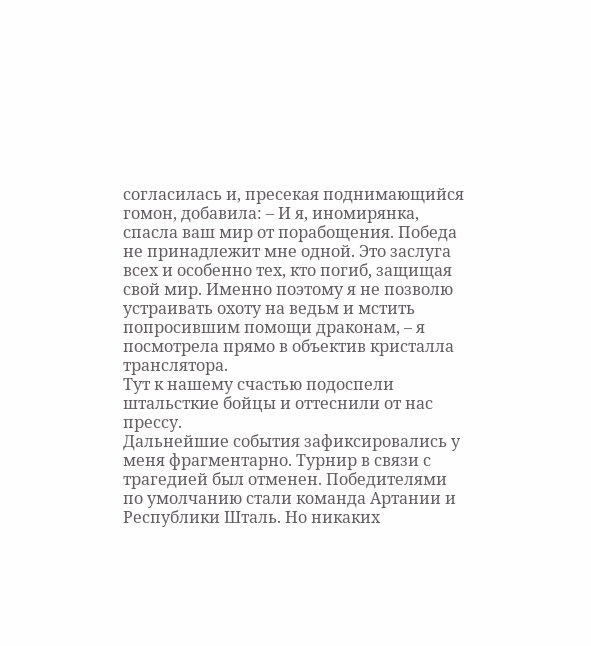согласилась и, пресекая поднимающийся гомон, добавила: – И я, иномирянка, спасла ваш мир от порабощения. Победа не принадлежит мне одной. Это заслуга всех и особенно тех, кто погиб, защищая свой мир. Именно поэтому я не позволю устраивать охоту на ведьм и мстить попросившим помощи драконам, – я посмотрела прямо в объектив кристалла транслятора.
Тут к нашему счастью подоспели штальсткие бойцы и оттеснили от нас прессу.
Дальнейшие события зафиксировались у меня фрагментарно. Турнир в связи с трагедией был отменен. Победителями по умолчанию стали команда Артании и Республики Шталь. Но никаких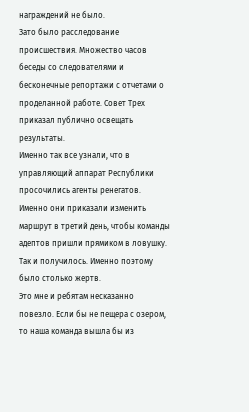награждений не было.
Зато было расследование происшествия. Множество часов беседы со следователями и бесконечные репортажи с отчетами о проделанной работе. Совет Трех приказал публично освещать результаты.
Именно так все узнали, что в управляющий аппарат Республики просочились агенты ренегатов. Именно они приказали изменить маршрут в третий день, чтобы команды адептов пришли прямиком в ловушку. Так и получилось. Именно поэтому было столько жертв.
Это мне и ребятам несказанно повезло. Если бы не пещера с озером, то наша команда вышла бы из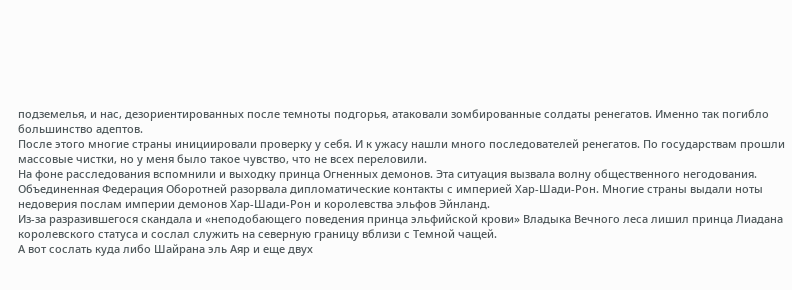подземелья, и нас, дезориентированных после темноты подгорья, атаковали зомбированные солдаты ренегатов. Именно так погибло большинство адептов.
После этого многие страны инициировали проверку у себя. И к ужасу нашли много последователей ренегатов. По государствам прошли массовые чистки, но у меня было такое чувство, что не всех переловили.
На фоне расследования вспомнили и выходку принца Огненных демонов. Эта ситуация вызвала волну общественного негодования. Объединенная Федерация Оборотней разорвала дипломатические контакты с империей Хар-Шади-Рон. Многие страны выдали ноты недоверия послам империи демонов Хар-Шади-Рон и королевства эльфов Эйнланд.
Из-за разразившегося скандала и «неподобающего поведения принца эльфийской крови» Владыка Вечного леса лишил принца Лиадана королевского статуса и сослал служить на северную границу вблизи с Темной чащей.
А вот сослать куда либо Шайрана эль Аяр и еще двух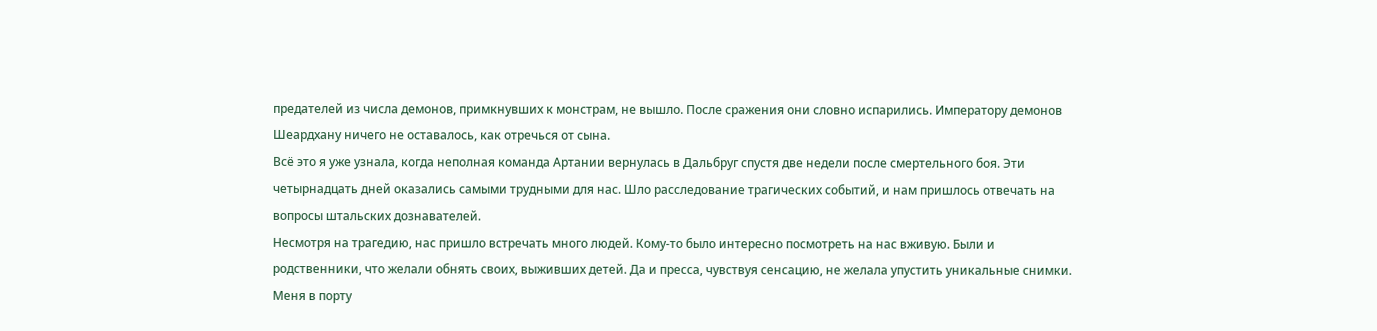предателей из числа демонов, примкнувших к монстрам, не вышло. После сражения они словно испарились. Императору демонов Шеардхану ничего не оставалось, как отречься от сына.
Всё это я уже узнала, когда неполная команда Артании вернулась в Дальбруг спустя две недели после смертельного боя. Эти четырнадцать дней оказались самыми трудными для нас. Шло расследование трагических событий, и нам пришлось отвечать на вопросы штальских дознавателей.
Несмотря на трагедию, нас пришло встречать много людей. Кому-то было интересно посмотреть на нас вживую. Были и родственники, что желали обнять своих, выживших детей. Да и пресса, чувствуя сенсацию, не желала упустить уникальные снимки.
Меня в порту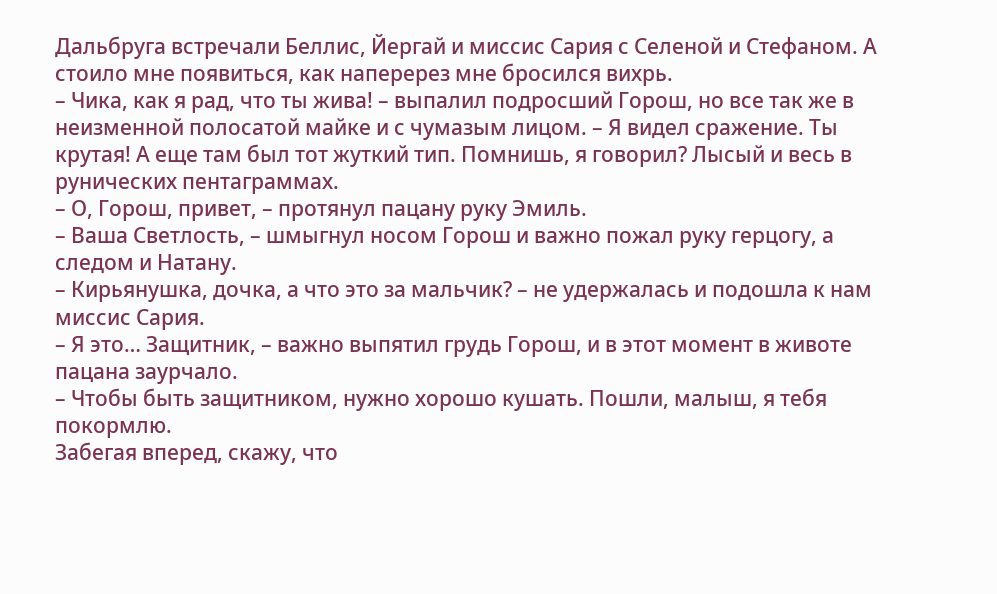Дальбруга встречали Беллис, Йергай и миссис Сария с Селеной и Стефаном. А стоило мне появиться, как наперерез мне бросился вихрь.
– Чика, как я рад, что ты жива! – выпалил подросший Горош, но все так же в неизменной полосатой майке и с чумазым лицом. – Я видел сражение. Ты крутая! А еще там был тот жуткий тип. Помнишь, я говорил? Лысый и весь в рунических пентаграммах.
– О, Горош, привет, – протянул пацану руку Эмиль.
– Ваша Светлость, – шмыгнул носом Горош и важно пожал руку герцогу, а следом и Натану.
– Кирьянушка, дочка, а что это за мальчик? – не удержалась и подошла к нам миссис Сария.
– Я это… Защитник, – важно выпятил грудь Горош, и в этот момент в животе пацана заурчало.
– Чтобы быть защитником, нужно хорошо кушать. Пошли, малыш, я тебя покормлю.
Забегая вперед, скажу, что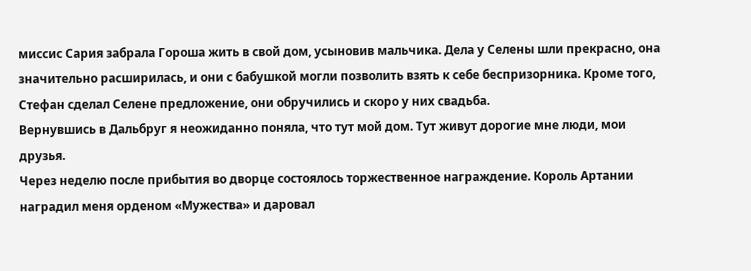миссис Сария забрала Гороша жить в свой дом, усыновив мальчика. Дела у Селены шли прекрасно, она значительно расширилась, и они с бабушкой могли позволить взять к себе беспризорника. Кроме того, Стефан сделал Селене предложение, они обручились и скоро у них свадьба.
Вернувшись в Дальбруг я неожиданно поняла, что тут мой дом. Тут живут дорогие мне люди, мои друзья.
Через неделю после прибытия во дворце состоялось торжественное награждение. Король Артании наградил меня орденом «Мужества» и даровал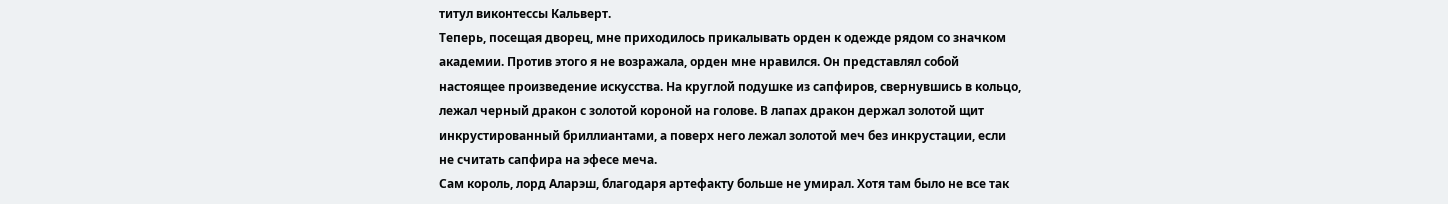титул виконтессы Кальверт.
Теперь, посещая дворец, мне приходилось прикалывать орден к одежде рядом со значком академии. Против этого я не возражала, орден мне нравился. Он представлял собой настоящее произведение искусства. На круглой подушке из сапфиров, свернувшись в кольцо, лежал черный дракон с золотой короной на голове. В лапах дракон держал золотой щит инкрустированный бриллиантами, а поверх него лежал золотой меч без инкрустации, если не считать сапфира на эфесе меча.
Сам король, лорд Аларэш, благодаря артефакту больше не умирал. Хотя там было не все так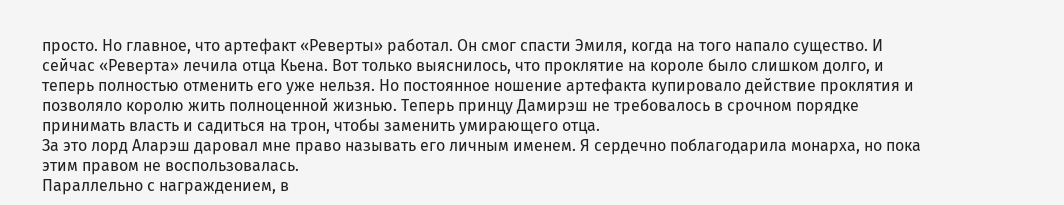просто. Но главное, что артефакт «Реверты» работал. Он смог спасти Эмиля, когда на того напало существо. И сейчас «Реверта» лечила отца Кьена. Вот только выяснилось, что проклятие на короле было слишком долго, и теперь полностью отменить его уже нельзя. Но постоянное ношение артефакта купировало действие проклятия и позволяло королю жить полноценной жизнью. Теперь принцу Дамирэш не требовалось в срочном порядке принимать власть и садиться на трон, чтобы заменить умирающего отца.
За это лорд Аларэш даровал мне право называть его личным именем. Я сердечно поблагодарила монарха, но пока этим правом не воспользовалась.
Параллельно с награждением, в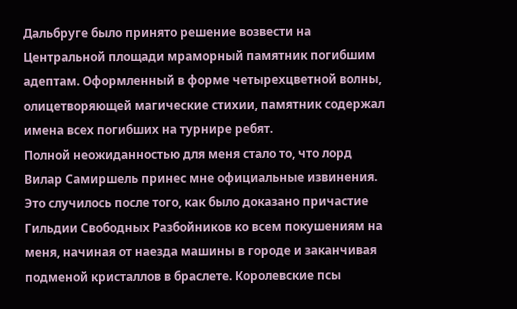Дальбруге было принято решение возвести на Центральной площади мраморный памятник погибшим адептам. Оформленный в форме четырехцветной волны, олицетворяющей магические стихии, памятник содержал имена всех погибших на турнире ребят.
Полной неожиданностью для меня стало то, что лорд Вилар Самиршель принес мне официальные извинения. Это случилось после того, как было доказано причастие Гильдии Свободных Разбойников ко всем покушениям на меня, начиная от наезда машины в городе и заканчивая подменой кристаллов в браслете. Королевские псы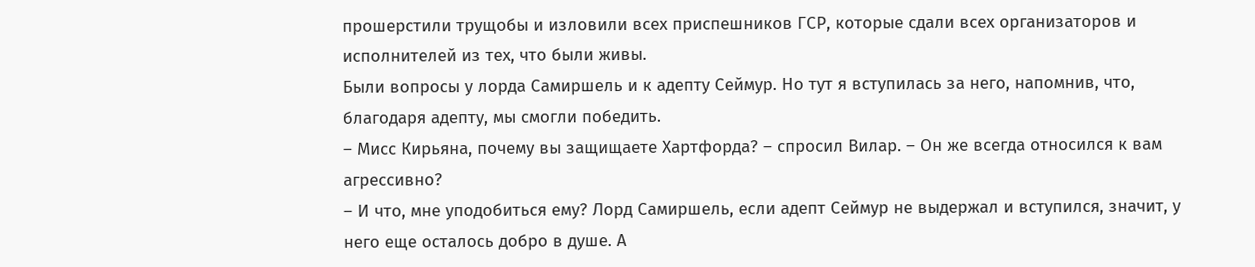прошерстили трущобы и изловили всех приспешников ГСР, которые сдали всех организаторов и исполнителей из тех, что были живы.
Были вопросы у лорда Самиршель и к адепту Сеймур. Но тут я вступилась за него, напомнив, что, благодаря адепту, мы смогли победить.
– Мисс Кирьяна, почему вы защищаете Хартфорда? – спросил Вилар. – Он же всегда относился к вам агрессивно?
– И что, мне уподобиться ему? Лорд Самиршель, если адепт Сеймур не выдержал и вступился, значит, у него еще осталось добро в душе. А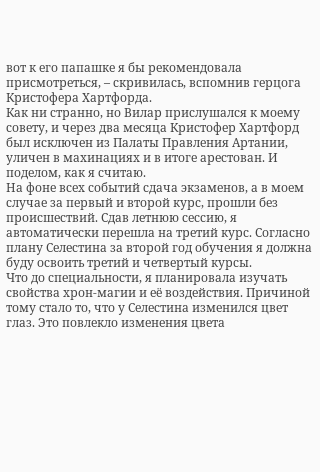вот к его папашке я бы рекомендовала присмотреться, – скривилась, вспомнив герцога Кристофера Хартфорда.
Как ни странно, но Вилар прислушался к моему совету, и через два месяца Кристофер Хартфорд был исключен из Палаты Правления Артании, уличен в махинациях и в итоге арестован. И поделом, как я считаю.
На фоне всех событий сдача экзаменов, а в моем случае за первый и второй курс, прошли без происшествий. Сдав летнюю сессию, я автоматически перешла на третий курс. Согласно плану Селестина за второй год обучения я должна буду освоить третий и четвертый курсы.
Что до специальности, я планировала изучать свойства хрон-магии и её воздействия. Причиной тому стало то, что у Селестина изменился цвет глаз. Это повлекло изменения цвета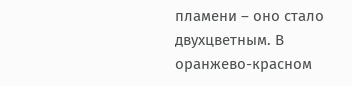пламени – оно стало двухцветным. В оранжево-красном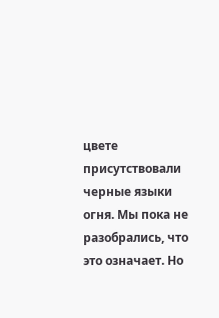цвете присутствовали черные языки огня. Мы пока не разобрались, что это означает. Но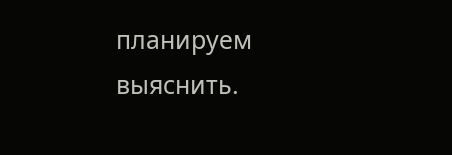планируем выяснить.